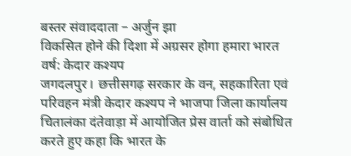बस्तर संवाददाता – अर्जुन झा
विकसित होने की दिशा में अग्रसर होगा हमारा भारत वर्ष: केदार कश्यप
जगदलपुर। छत्तीसगढ़ सरकार के वन, सहकारिता एवं परिवहन मंत्री केदार कश्यप ने भाजपा जिला कार्यालय चितालंका दंतेवाड़ा में आयोजित प्रेस वार्ता को संबोधित करते हुए कहा कि भारत के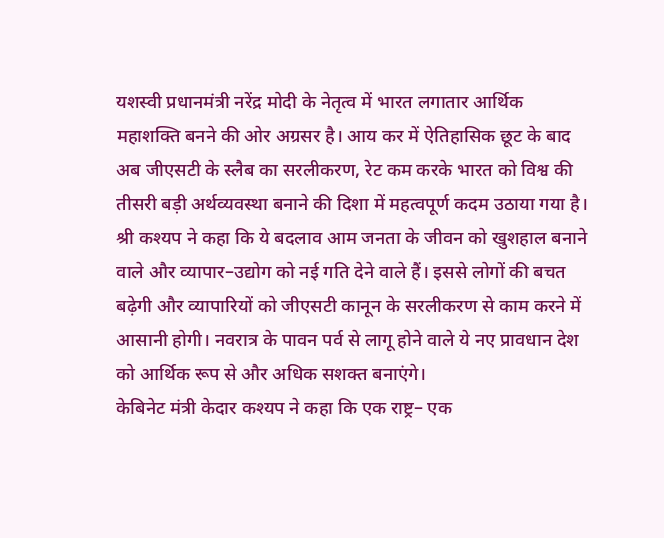यशस्वी प्रधानमंत्री नरेंद्र मोदी के नेतृत्व में भारत लगातार आर्थिक महाशक्ति बनने की ओर अग्रसर है। आय कर में ऐतिहासिक छूट के बाद अब जीएसटी के स्लैब का सरलीकरण, रेट कम करके भारत को विश्व की तीसरी बड़ी अर्थव्यवस्था बनाने की दिशा में महत्वपूर्ण कदम उठाया गया है।
श्री कश्यप ने कहा कि ये बदलाव आम जनता के जीवन को खुशहाल बनाने वाले और व्यापार–उद्योग को नई गति देने वाले हैं। इससे लोगों की बचत बढ़ेगी और व्यापारियों को जीएसटी कानून के सरलीकरण से काम करने में आसानी होगी। नवरात्र के पावन पर्व से लागू होने वाले ये नए प्रावधान देश को आर्थिक रूप से और अधिक सशक्त बनाएंगे।
केबिनेट मंत्री केदार कश्यप ने कहा कि एक राष्ट्र– एक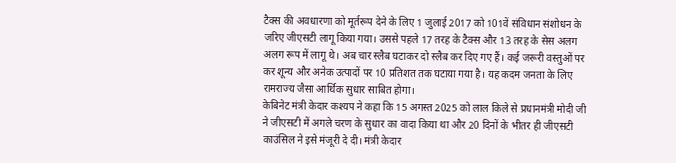टैक्स की अवधारणा को मूर्तरूप देने के लिए 1 जुलाई 2017 को 101वें संविधान संशोधन के जरिए जीएसटी लागू किया गया। उससे पहले 17 तरह के टैक्स और 13 तरह के सेस अलग अलग रूप में लागू थे। अब चार स्लैब घटाकर दो स्लैब कर दिए गए हैं। कई जरूरी वस्तुओं पर कर शून्य और अनेक उत्पादों पर 10 प्रतिशत तक घटाया गया है। यह कदम जनता के लिए रामराज्य जैसा आर्थिक सुधार साबित होगा।
केबिनेट मंत्री केदार कश्यप ने कहा कि 15 अगस्त 2025 को लाल किले से प्रधानमंत्री मोदी जी ने जीएसटी में अगले चरण के सुधार का वादा किया था और 20 दिनों के भीतर ही जीएसटी काउंसिल ने इसे मंजूरी दे दी। मंत्री केदार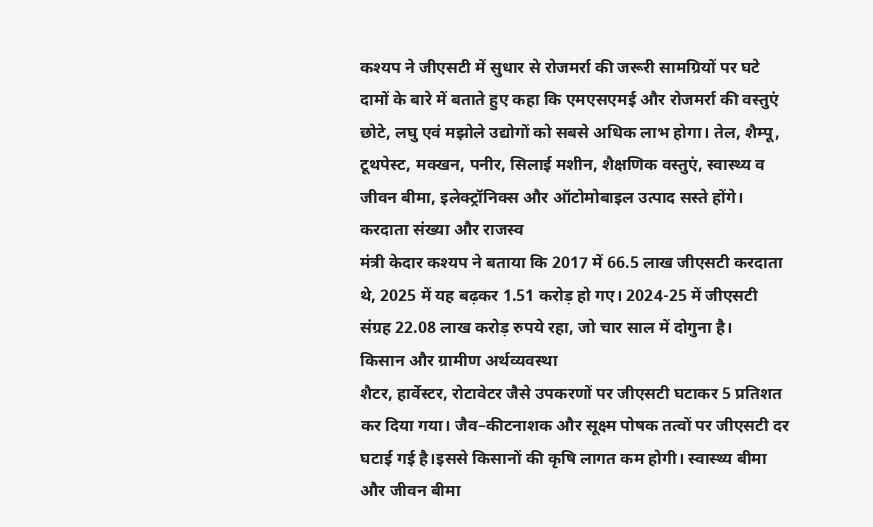कश्यप ने जीएसटी में सुधार से रोजमर्रा की जरूरी सामग्रियों पर घटे दामों के बारे में बताते हुए कहा कि एमएसएमई और रोजमर्रा की वस्तुएं छोटे, लघु एवं मझोले उद्योगों को सबसे अधिक लाभ होगा। तेल, शैम्पू, टूथपेस्ट, मक्खन, पनीर, सिलाई मशीन, शैक्षणिक वस्तुएं, स्वास्थ्य व जीवन बीमा, इलेक्ट्रॉनिक्स और ऑटोमोबाइल उत्पाद सस्ते होंगे।
करदाता संख्या और राजस्व
मंत्री केदार कश्यप ने बताया कि 2017 में 66.5 लाख जीएसटी करदाता थे, 2025 में यह बढ़कर 1.51 करोड़ हो गए। 2024-25 में जीएसटी संग्रह 22.08 लाख करोड़ रुपये रहा, जो चार साल में दोगुना है।
किसान और ग्रामीण अर्थव्यवस्था
शैटर, हार्वेस्टर, रोटावेटर जैसे उपकरणों पर जीएसटी घटाकर 5 प्रतिशत कर दिया गया। जैव–कीटनाशक और सूक्ष्म पोषक तत्वों पर जीएसटी दर घटाई गई है।इससे किसानों की कृषि लागत कम होगी। स्वास्थ्य बीमा और जीवन बीमा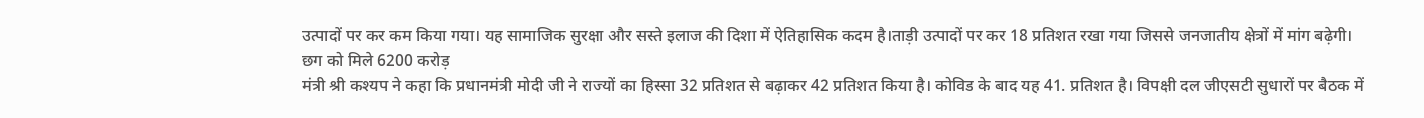उत्पादों पर कर कम किया गया। यह सामाजिक सुरक्षा और सस्ते इलाज की दिशा में ऐतिहासिक कदम है।ताड़ी उत्पादों पर कर 18 प्रतिशत रखा गया जिससे जनजातीय क्षेत्रों में मांग बढ़ेगी।
छग को मिले 6200 करोड़
मंत्री श्री कश्यप ने कहा कि प्रधानमंत्री मोदी जी ने राज्यों का हिस्सा 32 प्रतिशत से बढ़ाकर 42 प्रतिशत किया है। कोविड के बाद यह 41. प्रतिशत है। विपक्षी दल जीएसटी सुधारों पर बैठक में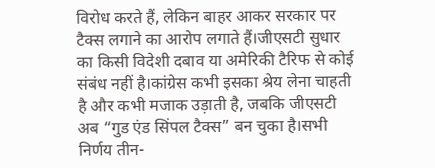विरोध करते हैं, लेकिन बाहर आकर सरकार पर टैक्स लगाने का आरोप लगाते हैं।जीएसटी सुधार का किसी विदेशी दबाव या अमेरिकी टैरिफ से कोई संबंध नहीं है।कांग्रेस कभी इसका श्रेय लेना चाहती है और कभी मजाक उड़ाती है, जबकि जीएसटी अब “गुड एंड सिंपल टैक्स” बन चुका है।सभी निर्णय तीन-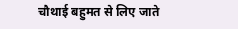चौथाई बहुमत से लिए जाते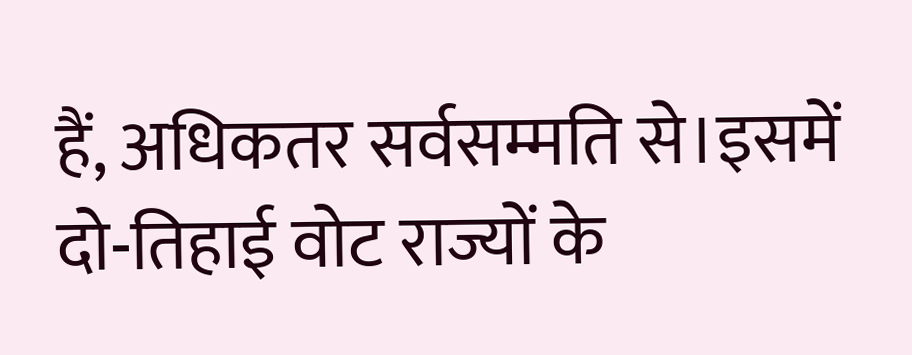हैं, अधिकतर सर्वसम्मति से।इसमें दो-तिहाई वोट राज्यों के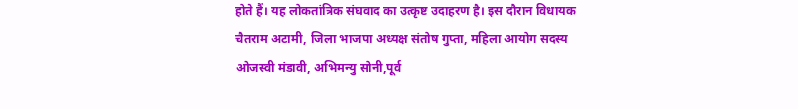होते हैं। यह लोकतांत्रिक संघवाद का उत्कृष्ट उदाहरण है। इस दौरान विधायक चैतराम अटामी, जिला भाजपा अध्यक्ष संतोष गुप्ता, महिला आयोग सदस्य ओजस्वी मंडावी, अभिमन्यु सोनी,पूर्व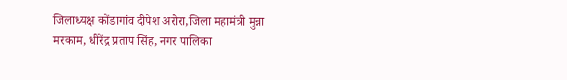जिलाध्यक्ष कोंडागांव दीपेश अरोरा,जिला महामंत्री मुन्ना मरकाम, धीरेंद्र प्रताप सिंह, नगर पालिका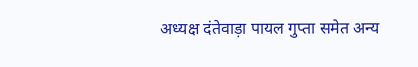अध्यक्ष दंतेवाड़ा पायल गुप्ता समेत अन्य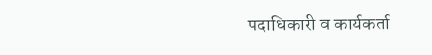पदाधिकारी व कार्यकर्ता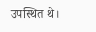उपस्थित थे।